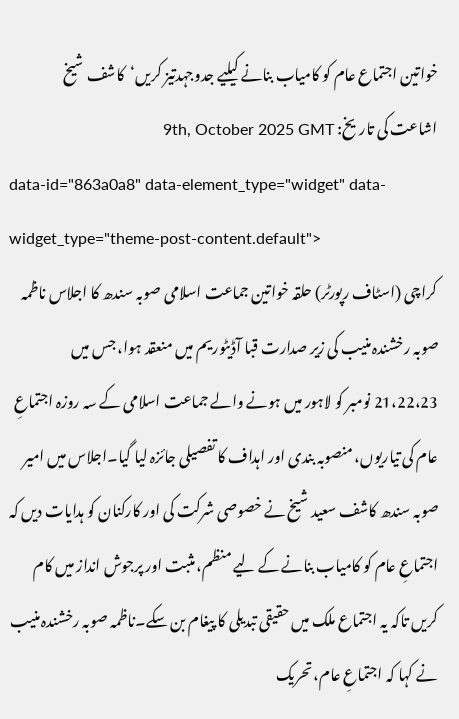خواتین اجتماع عام کو کامیاب بنانے کیلیے جدوجہدتیز کریں‘کاشف شیخ
اشاعت کی تاریخ: 9th, October 2025 GMT
data-id="863a0a8" data-element_type="widget" data-widget_type="theme-post-content.default">
کراچی (اسٹاف رپورٹر) حلقہ خواتین جماعت اسلامی صوبہ سندھ کا اجلاس ناظمہ صوبہ رخشندہ منیب کی زیر صدارت قبا آڈیٹوریم میں منعقد ہوا، جس میں 21،22،23 نومبر کو لاہور میں ہونے والے جماعت اسلامی کے سہ روزہ اجتماعِ عام کی تیاریوں، منصوبہ بندی اور اہداف کا تفصیلی جائزہ لیا گیا۔اجلاس میں امیر صوبہ سندھ کاشف سعید شیخ نے خصوصی شرکت کی اور کارکنان کو ہدایات دیں کہ اجتماعِ عام کو کامیاب بنانے کے لیے منظم، مثبت اور پرجوش انداز میں کام کریں تاکہ یہ اجتماع ملک میں حقیقی تبدیلی کا پیغام بن سکے۔ناظمہ صوبہ رخشندہ منیب نے کہا کہ اجتماعِ عام، تحریک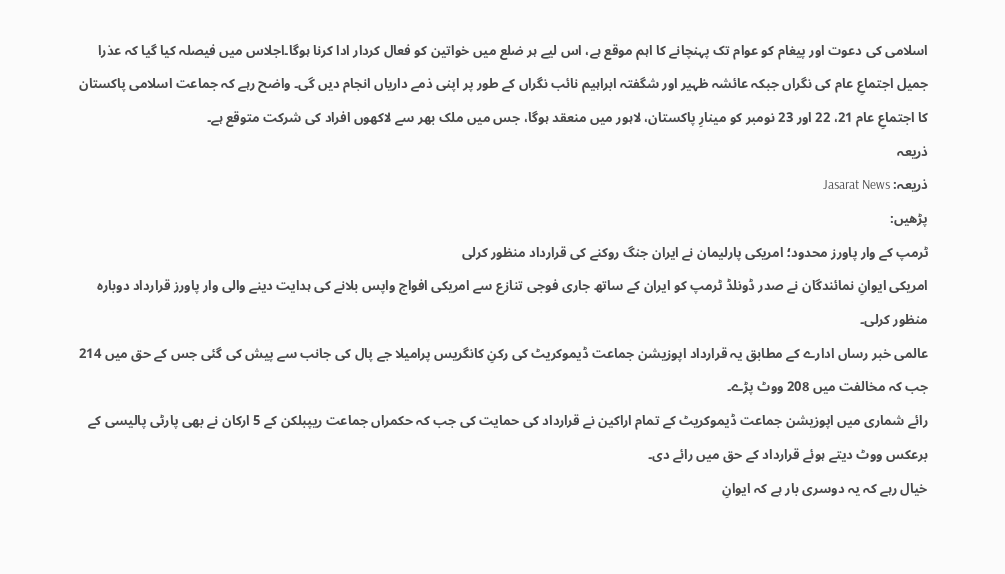اسلامی کی دعوت اور پیغام کو عوام تک پہنچانے کا اہم موقع ہے، اس لیے ہر ضلع میں خواتین کو فعال کردار ادا کرنا ہوگا۔اجلاس میں فیصلہ کیا گیا کہ عذرا جمیل اجتماعِ عام کی نگراں جبکہ عائشہ ظہیر اور شگفتہ ابراہیم نائب نگراں کے طور پر اپنی ذمے داریاں انجام دیں گی۔ واضح رہے کہ جماعت اسلامی پاکستان کا اجتماعِ عام 21، 22 اور 23 نومبر کو مینارِ پاکستان، لاہور میں منعقد ہوگا، جس میں ملک بھر سے لاکھوں افراد کی شرکت متوقع ہے۔
ذریعہ
ذریعہ: Jasarat News
پڑھیں:
ٹرمپ کے وار پاورز محدود؛ امریکی پارلیمان نے ایران جنگ روکنے کی قرارداد منظور کرلی
امریکی ایوانِ نمائندگان نے صدر ڈونلڈ ٹرمپ کو ایران کے ساتھ جاری فوجی تنازع سے امریکی افواج واپس بلانے کی ہدایت دینے والی وار پاورز قرارداد دوبارہ منظور کرلی۔
عالمی خبر رساں ادارے کے مطابق یہ قرارداد اپوزیشن جماعت ڈیموکریٹ کی رکنِ کانگریس پرامیلا جے پال کی جانب سے پیش کی گئی جس کے حق میں 214 جب کہ مخالفت میں 208 ووٹ پڑے۔
رائے شماری میں اپوزیشن جماعت ڈیموکریٹ کے تمام اراکین نے قرارداد کی حمایت کی جب کہ حکمراں جماعت ریپبلکن کے 5 ارکان نے بھی پارٹی پالیسی کے برعکس ووٹ دیتے ہوئے قرارداد کے حق میں رائے دی۔
خیال رہے کہ یہ دوسری بار ہے کہ ایوانِ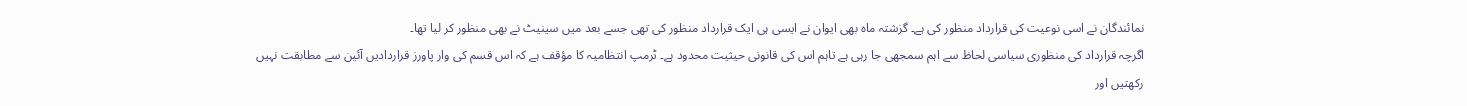نمائندگان نے اسی نوعیت کی قرارداد منظور کی ہے۔ گزشتہ ماہ بھی ایوان نے ایسی ہی ایک قرارداد منظور کی تھی جسے بعد میں سینیٹ نے بھی منظور کر لیا تھا۔
اگرچہ قرارداد کی منظوری سیاسی لحاظ سے اہم سمجھی جا رہی ہے تاہم اس کی قانونی حیثیت محدود ہے۔ ٹرمپ انتظامیہ کا مؤقف ہے کہ اس قسم کی وار پاورز قراردادیں آئین سے مطابقت نہیں رکھتیں اور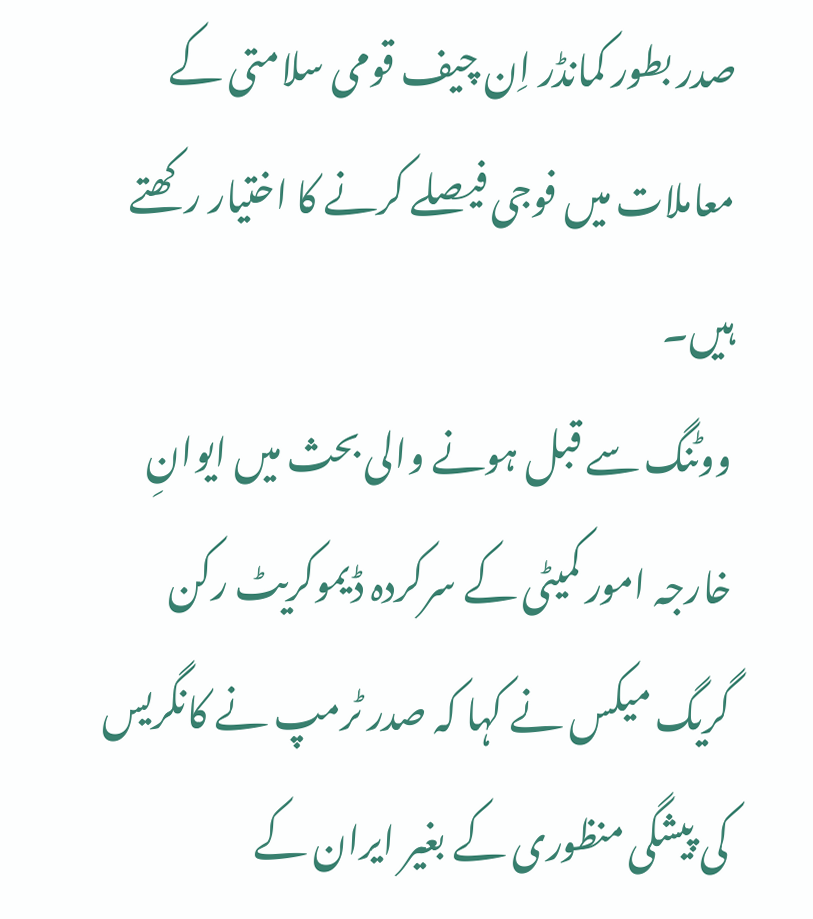صدر بطور کمانڈر اِن چیف قومی سلامتی کے معاملات میں فوجی فیصلے کرنے کا اختیار رکھتے ہیں۔
ووٹنگ سے قبل ہونے والی بحث میں ایوانِ خارجہ امور کمیٹی کے سرکردہ ڈیموکریٹ رکن گریگ میکس نے کہا کہ صدر ٹرمپ نے کانگریس کی پیشگی منظوری کے بغیر ایران کے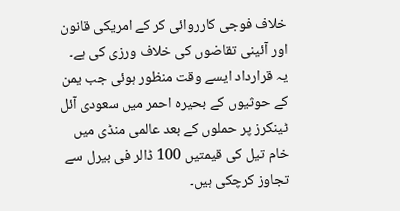خلاف فوجی کارروائی کر کے امریکی قانون اور آئینی تقاضوں کی خلاف ورزی کی ہے۔
یہ قرارداد ایسے وقت منظور ہوئی جب یمن کے حوثیوں کے بحیرہ احمر میں سعودی آئل ٹینکرز پر حملوں کے بعد عالمی منڈی میں خام تیل کی قیمتیں 100 ڈالر فی بیرل سے تجاوز کرچکی ہیں۔